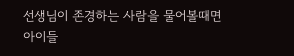선생님이 존경하는 사람을 물어볼때면
아이들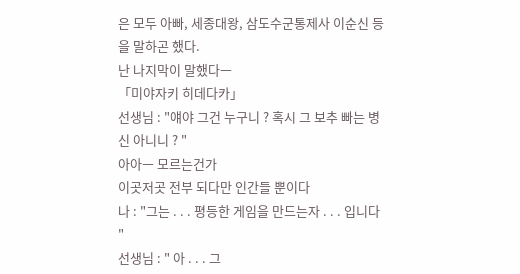은 모두 아빠, 세종대왕, 삼도수군통제사 이순신 등을 말하곤 했다.
난 나지막이 말했다ㅡ
「미야자키 히데다카」
선생님 : "얘야 그건 누구니 ? 혹시 그 보추 빠는 병신 아니니 ? "
아아ㅡ 모르는건가
이곳저곳 전부 되다만 인간들 뿐이다
나 : "그는 . . . 평등한 게임을 만드는자 . . . 입니다 "
선생님 : " 아 . . . 그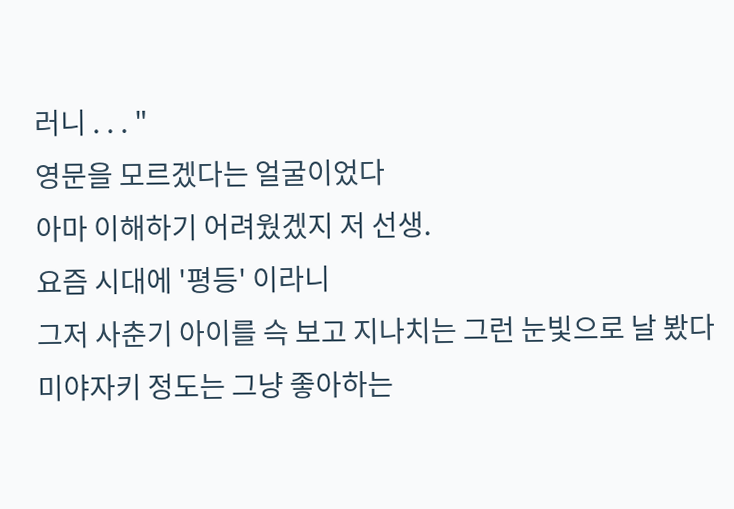러니 . . . "
영문을 모르겠다는 얼굴이었다
아마 이해하기 어려웠겠지 저 선생.
요즘 시대에 '평등' 이라니
그저 사춘기 아이를 슥 보고 지나치는 그런 눈빛으로 날 봤다
미야자키 정도는 그냥 좋아하는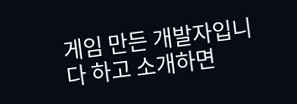게임 만든 개발자입니다 하고 소개하면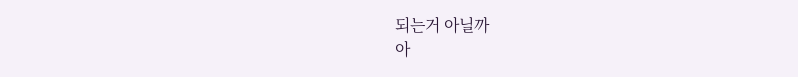되는거 아닐까
아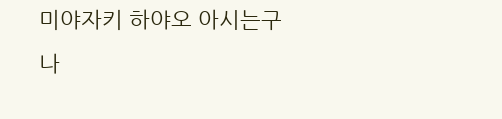미야자키 하야오 아시는구나